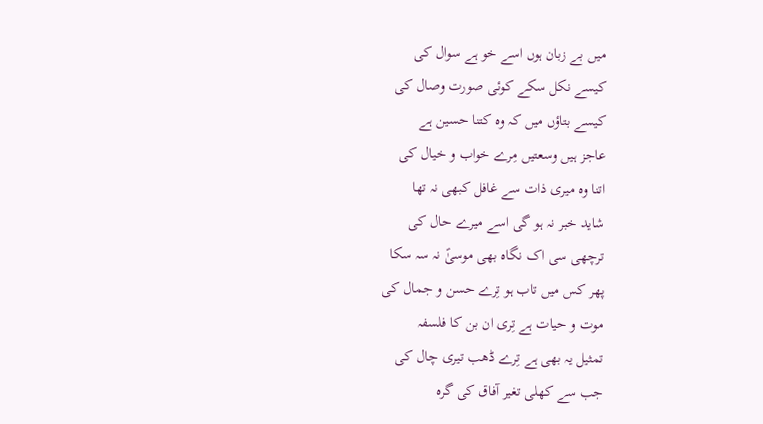میں بے زبان ہوں اسے خو ہے سوال کی
کیسے نکل سکے کوئی صورت وصال کی
کیسے بتاؤں میں کہ وہ کتنا حسین ہے
عاجز ہیں وسعتیں مِرے خواب و خیال کی
اتنا وہ میری ذات سے غافل کبھی نہ تھا
شاید خبر نہ ہو گی اسے میرے حال کی
ترچھی سی اک نگاہ بھی موسیٰؑ نہ سہ سکا
پھر کس میں تاب ہو تِرے حسن و جمال کی
موت و حیات ہے تِری ان بن کا فلسفہ
تمثیل یہ بھی ہے تِرے ڈھب تیری چال کی
جب سے کھلی تغیر آفاق کی گرہ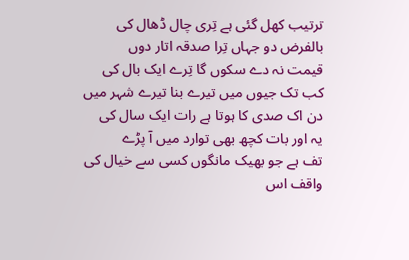ترتیب کھل گئی ہے تِری چال ڈھال کی
بالفرض دو جہاں تِرا صدقہ اتار دوں
قیمت نہ دے سکوں گا تِرے ایک بال کی
کب تک جیوں میں تیرے بنا تیرے شہر میں
دن اک صدی کا ہوتا ہے رات ایک سال کی
یہ اور بات کچھ بھی توارد میں آ پڑے
تف ہے جو بھیک مانگوں کسی سے خیال کی
واقف اس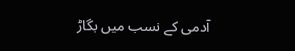آدمی کے نسب میں بگاڑ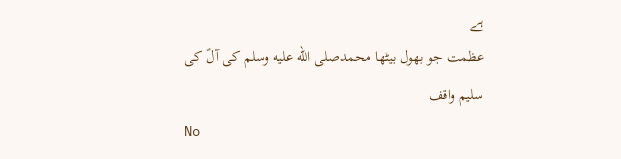ہے
عظمت جو بھول بیٹھا محمدصلى الله عليه وسلم کی آلؑ کی
سلیم واقف
No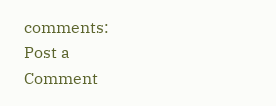comments:
Post a Comment